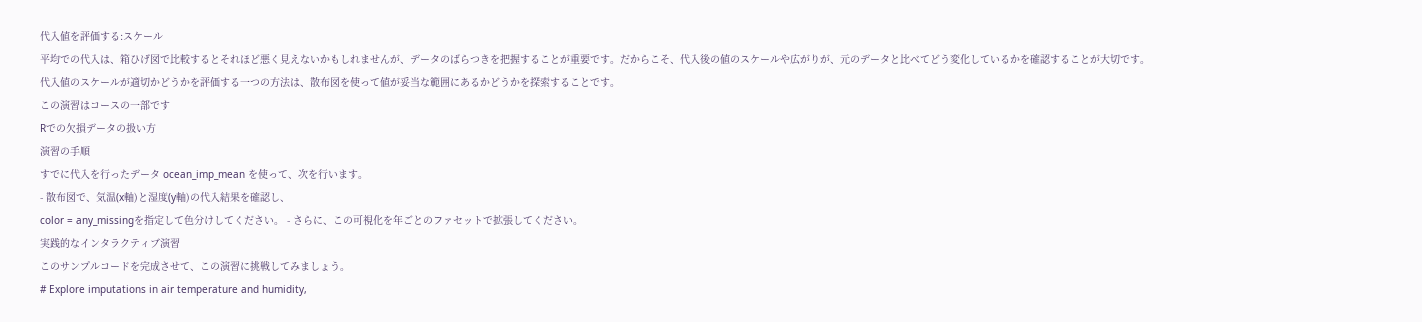代入値を評価する:スケール
平均での代入は、箱ひげ図で比較するとそれほど悪く見えないかもしれませんが、データのばらつきを把握することが重要です。だからこそ、代入後の値のスケールや広がりが、元のデータと比べてどう変化しているかを確認することが大切です。
代入値のスケールが適切かどうかを評価する一つの方法は、散布図を使って値が妥当な範囲にあるかどうかを探索することです。
この演習はコースの一部です
Rでの欠損データの扱い方
演習の手順
すでに代入を行ったデータ ocean_imp_mean を使って、次を行います。
- 散布図で、気温(x軸)と湿度(y軸)の代入結果を確認し、
color = any_missingを指定して色分けしてください。 - さらに、この可視化を年ごとのファセットで拡張してください。
実践的なインタラクティブ演習
このサンプルコードを完成させて、この演習に挑戦してみましょう。
# Explore imputations in air temperature and humidity,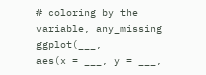# coloring by the variable, any_missing
ggplot(___,
aes(x = ___, y = ___,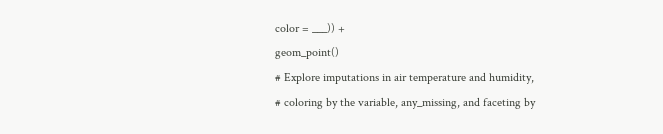color = ___)) +
geom_point()
# Explore imputations in air temperature and humidity,
# coloring by the variable, any_missing, and faceting by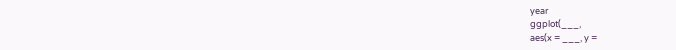year
ggplot(___,
aes(x = ___, y =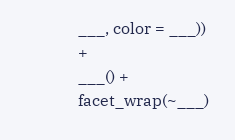___, color = ___)) +
___() +
facet_wrap(~___)